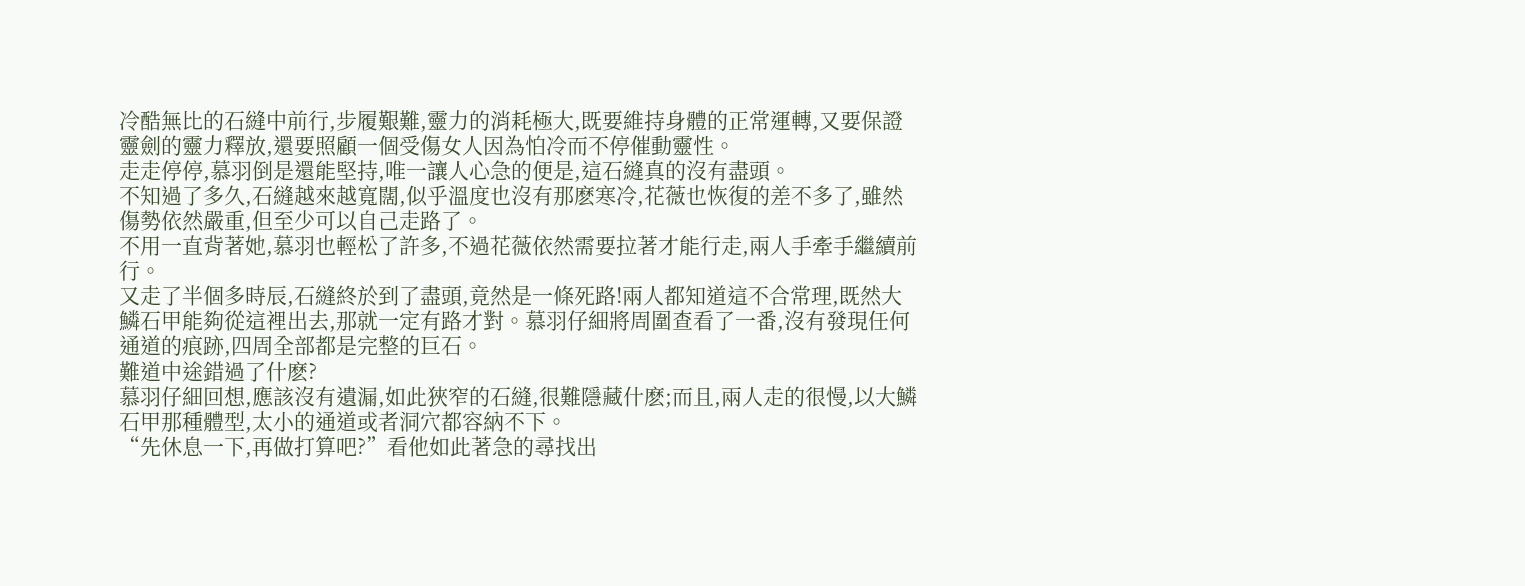冷酷無比的石縫中前行,步履艱難,靈力的消耗極大,既要維持身體的正常運轉,又要保證靈劍的靈力釋放,還要照顧一個受傷女人因為怕冷而不停催動靈性。
走走停停,慕羽倒是還能堅持,唯一讓人心急的便是,這石縫真的沒有盡頭。
不知過了多久,石縫越來越寬闊,似乎溫度也沒有那麽寒冷,花薇也恢復的差不多了,雖然傷勢依然嚴重,但至少可以自己走路了。
不用一直背著她,慕羽也輕松了許多,不過花薇依然需要拉著才能行走,兩人手牽手繼續前行。
又走了半個多時辰,石縫終於到了盡頭,竟然是一條死路!兩人都知道這不合常理,既然大鱗石甲能夠從這裡出去,那就一定有路才對。慕羽仔細將周圍查看了一番,沒有發現任何通道的痕跡,四周全部都是完整的巨石。
難道中途錯過了什麽?
慕羽仔細回想,應該沒有遺漏,如此狹窄的石縫,很難隱藏什麽;而且,兩人走的很慢,以大鱗石甲那種體型,太小的通道或者洞穴都容納不下。
“先休息一下,再做打算吧?”看他如此著急的尋找出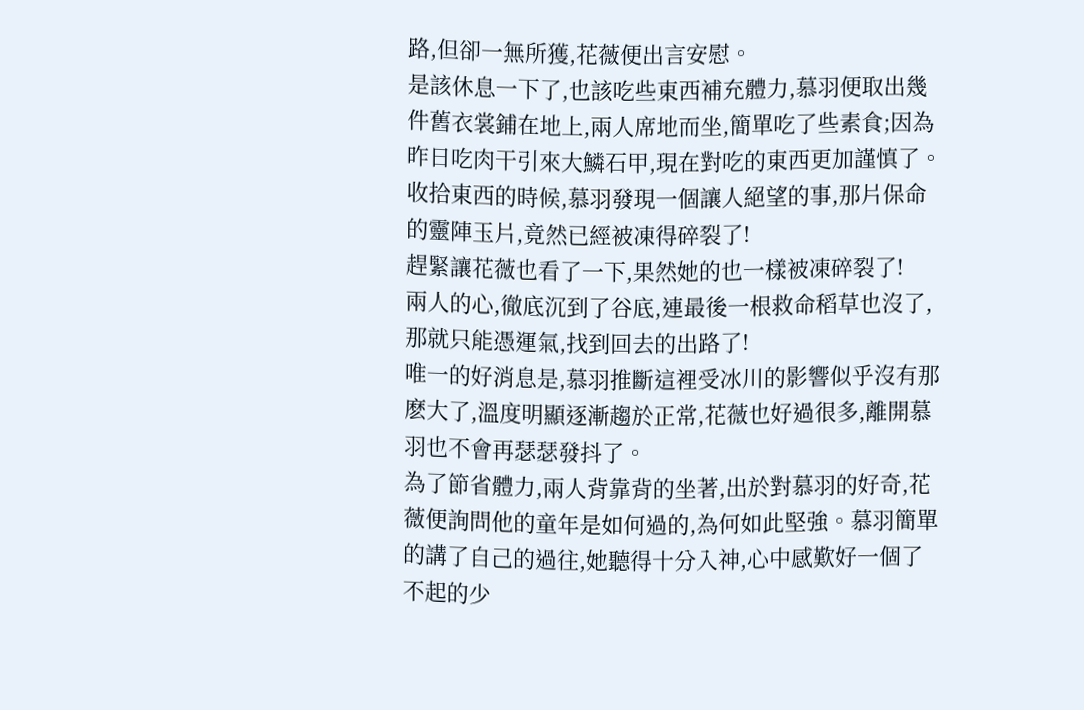路,但卻一無所獲,花薇便出言安慰。
是該休息一下了,也該吃些東西補充體力,慕羽便取出幾件舊衣裳鋪在地上,兩人席地而坐,簡單吃了些素食;因為昨日吃肉干引來大鱗石甲,現在對吃的東西更加謹慎了。
收拾東西的時候,慕羽發現一個讓人絕望的事,那片保命的靈陣玉片,竟然已經被凍得碎裂了!
趕緊讓花薇也看了一下,果然她的也一樣被凍碎裂了!
兩人的心,徹底沉到了谷底,連最後一根救命稻草也沒了,那就只能憑運氣,找到回去的出路了!
唯一的好消息是,慕羽推斷這裡受冰川的影響似乎沒有那麽大了,溫度明顯逐漸趨於正常,花薇也好過很多,離開慕羽也不會再瑟瑟發抖了。
為了節省體力,兩人背靠背的坐著,出於對慕羽的好奇,花薇便詢問他的童年是如何過的,為何如此堅強。慕羽簡單的講了自己的過往,她聽得十分入神,心中感歎好一個了不起的少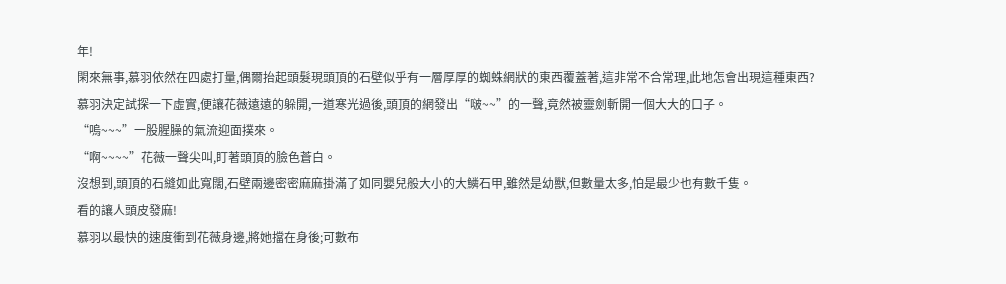年!
閑來無事,慕羽依然在四處打量,偶爾抬起頭髮現頭頂的石壁似乎有一層厚厚的蜘蛛網狀的東西覆蓋著,這非常不合常理,此地怎會出現這種東西?
慕羽決定試探一下虛實,便讓花薇遠遠的躲開,一道寒光過後,頭頂的網發出“啵~~”的一聲,竟然被靈劍斬開一個大大的口子。
“嗚~~~”一股腥臊的氣流迎面撲來。
“啊~~~~”花薇一聲尖叫,盯著頭頂的臉色蒼白。
沒想到,頭頂的石縫如此寬闊,石壁兩邊密密麻麻掛滿了如同嬰兒般大小的大鱗石甲,雖然是幼獸,但數量太多,怕是最少也有數千隻。
看的讓人頭皮發麻!
慕羽以最快的速度衝到花薇身邊,將她擋在身後;可數布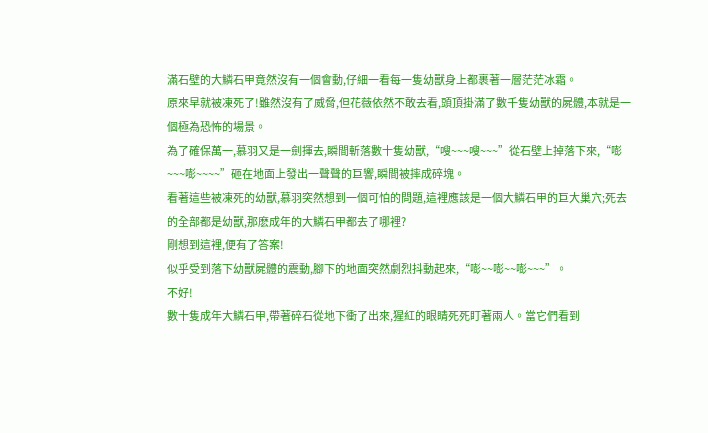滿石壁的大鱗石甲竟然沒有一個會動,仔細一看每一隻幼獸身上都裹著一層茫茫冰霜。
原來早就被凍死了!雖然沒有了威脅,但花薇依然不敢去看,頭頂掛滿了數千隻幼獸的屍體,本就是一個極為恐怖的場景。
為了確保萬一,慕羽又是一劍揮去,瞬間斬落數十隻幼獸,“嗖~~~嗖~~~”從石壁上掉落下來,“嘭~~~嘭~~~~”砸在地面上發出一聲聲的巨響,瞬間被摔成碎塊。
看著這些被凍死的幼獸,慕羽突然想到一個可怕的問題,這裡應該是一個大鱗石甲的巨大巢穴;死去的全部都是幼獸,那麽成年的大鱗石甲都去了哪裡?
剛想到這裡,便有了答案!
似乎受到落下幼獸屍體的震動,腳下的地面突然劇烈抖動起來,“嘭~~嘭~~嘭~~~”。
不好!
數十隻成年大鱗石甲,帶著碎石從地下衝了出來,猩紅的眼睛死死盯著兩人。當它們看到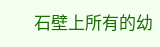石壁上所有的幼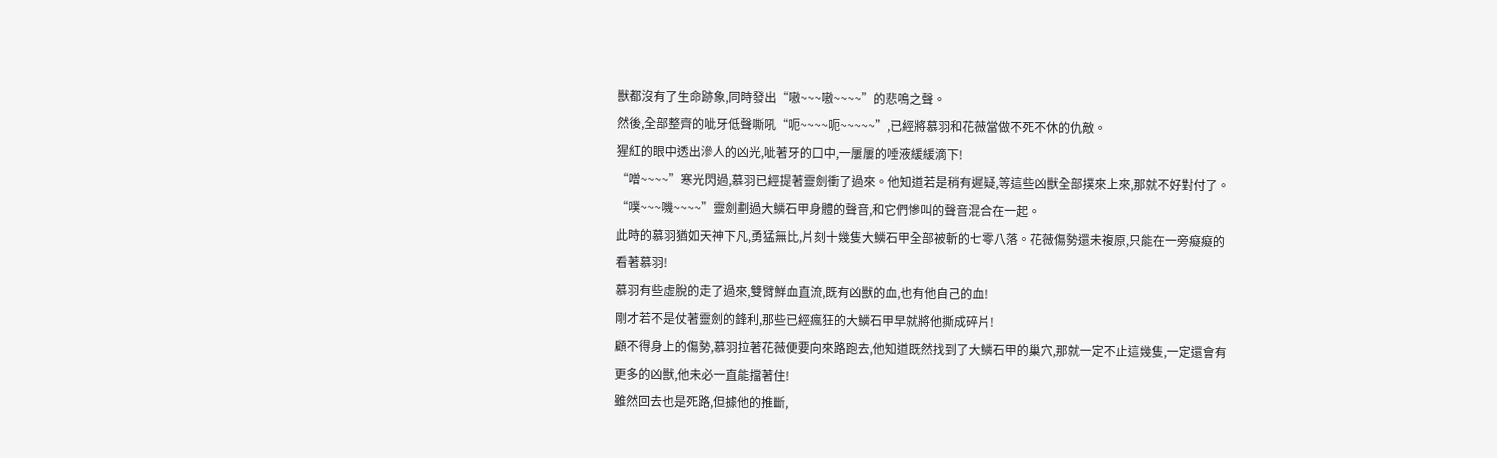獸都沒有了生命跡象,同時發出“嗷~~~嗷~~~~”的悲鳴之聲。
然後,全部整齊的呲牙低聲嘶吼“呃~~~~呃~~~~~”,已經將慕羽和花薇當做不死不休的仇敵。
猩紅的眼中透出滲人的凶光,呲著牙的口中,一屢屢的唾液緩緩滴下!
“噌~~~~”寒光閃過,慕羽已經提著靈劍衝了過來。他知道若是稍有遲疑,等這些凶獸全部撲來上來,那就不好對付了。
“噗~~~嘰~~~~”靈劍劃過大鱗石甲身體的聲音,和它們慘叫的聲音混合在一起。
此時的慕羽猶如天神下凡,勇猛無比,片刻十幾隻大鱗石甲全部被斬的七零八落。花薇傷勢還未複原,只能在一旁癡癡的看著慕羽!
慕羽有些虛脫的走了過來,雙臂鮮血直流,既有凶獸的血,也有他自己的血!
剛才若不是仗著靈劍的鋒利,那些已經瘋狂的大鱗石甲早就將他撕成碎片!
顧不得身上的傷勢,慕羽拉著花薇便要向來路跑去,他知道既然找到了大鱗石甲的巢穴,那就一定不止這幾隻,一定還會有更多的凶獸,他未必一直能擋著住!
雖然回去也是死路,但據他的推斷,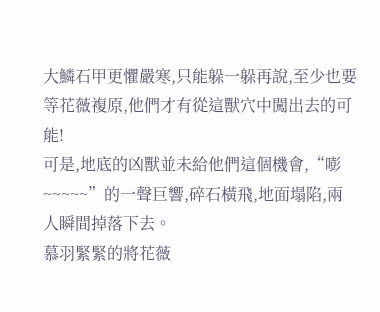大鱗石甲更懼嚴寒,只能躲一躲再說,至少也要等花薇複原,他們才有從這獸穴中闖出去的可能!
可是,地底的凶獸並未給他們這個機會,“嘭~~~~~”的一聲巨響,碎石橫飛,地面塌陷,兩人瞬間掉落下去。
慕羽緊緊的將花薇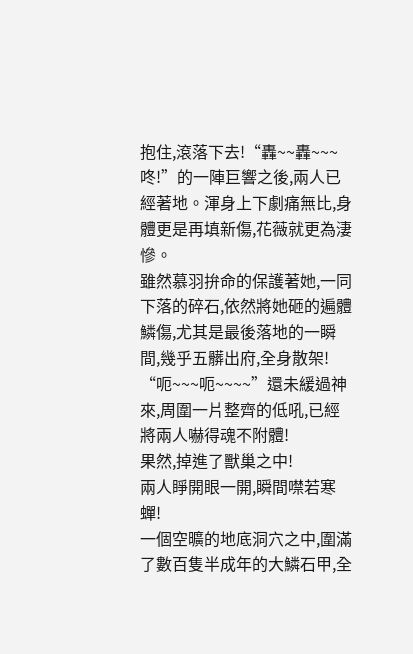抱住,滾落下去!“轟~~轟~~~咚!”的一陣巨響之後,兩人已經著地。渾身上下劇痛無比,身體更是再填新傷,花薇就更為淒慘。
雖然慕羽拚命的保護著她,一同下落的碎石,依然將她砸的遍體鱗傷,尤其是最後落地的一瞬間,幾乎五髒出府,全身散架!
“呃~~~呃~~~~”還未緩過神來,周圍一片整齊的低吼,已經將兩人嚇得魂不附體!
果然,掉進了獸巢之中!
兩人睜開眼一開,瞬間噤若寒蟬!
一個空曠的地底洞穴之中,圍滿了數百隻半成年的大鱗石甲,全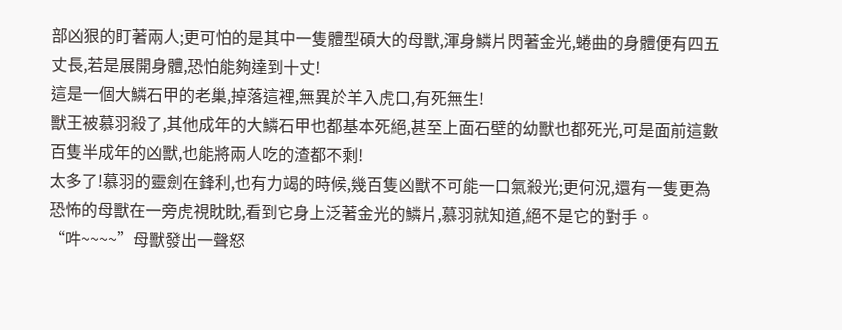部凶狠的盯著兩人;更可怕的是其中一隻體型碩大的母獸,渾身鱗片閃著金光,蜷曲的身體便有四五丈長,若是展開身體,恐怕能夠達到十丈!
這是一個大鱗石甲的老巢,掉落這裡,無異於羊入虎口,有死無生!
獸王被慕羽殺了,其他成年的大鱗石甲也都基本死絕,甚至上面石壁的幼獸也都死光,可是面前這數百隻半成年的凶獸,也能將兩人吃的渣都不剩!
太多了!慕羽的靈劍在鋒利,也有力竭的時候,幾百隻凶獸不可能一口氣殺光;更何況,還有一隻更為恐怖的母獸在一旁虎視眈眈,看到它身上泛著金光的鱗片,慕羽就知道,絕不是它的對手。
“吽~~~~”母獸發出一聲怒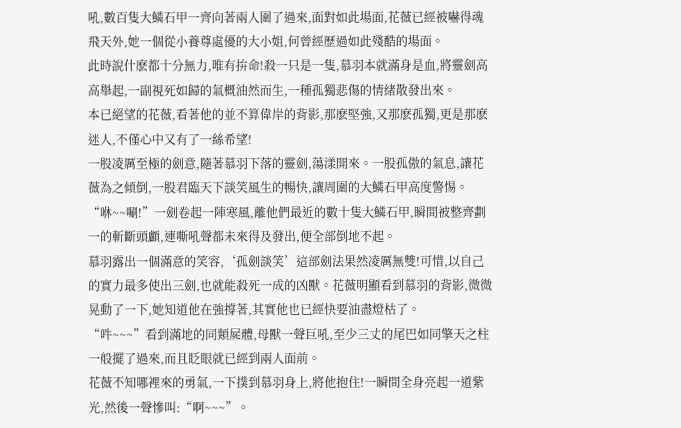吼,數百隻大鱗石甲一齊向著兩人圍了過來,面對如此場面,花薇已經被嚇得魂飛天外,她一個從小養尊處優的大小姐,何曾經歷過如此殘酷的場面。
此時說什麽都十分無力,唯有拚命!殺一只是一隻,慕羽本就滿身是血,將靈劍高高舉起,一副視死如歸的氣概油然而生,一種孤獨悲傷的情緒散發出來。
本已絕望的花薇,看著他的並不算偉岸的背影,那麽堅強,又那麽孤獨,更是那麽迷人,不僅心中又有了一絲希望!
一股凌厲至極的劍意,隨著慕羽下落的靈劍,蕩漾開來。一股孤傲的氣息,讓花薇為之傾倒,一股君臨天下談笑風生的暢快,讓周圍的大鱗石甲高度警惕。
“咻~~唰!”一劍卷起一陣寒風,離他們最近的數十隻大鱗石甲,瞬間被整齊劃一的斬斷頭顱,連嘶吼聲都未來得及發出,便全部倒地不起。
慕羽露出一個滿意的笑容,‘孤劍談笑’這部劍法果然凌厲無雙!可惜,以自己的實力最多使出三劍,也就能殺死一成的凶獸。花薇明顯看到慕羽的背影,微微晃動了一下,她知道他在強撐著,其實他也已經快要油盡燈枯了。
“吽~~~”看到滿地的同類屍體,母獸一聲巨吼,至少三丈的尾巴如同擎天之柱一般擺了過來,而且眨眼就已經到兩人面前。
花薇不知哪裡來的勇氣,一下撲到慕羽身上,將他抱住!一瞬間全身亮起一道紫光,然後一聲慘叫:“啊~~~”。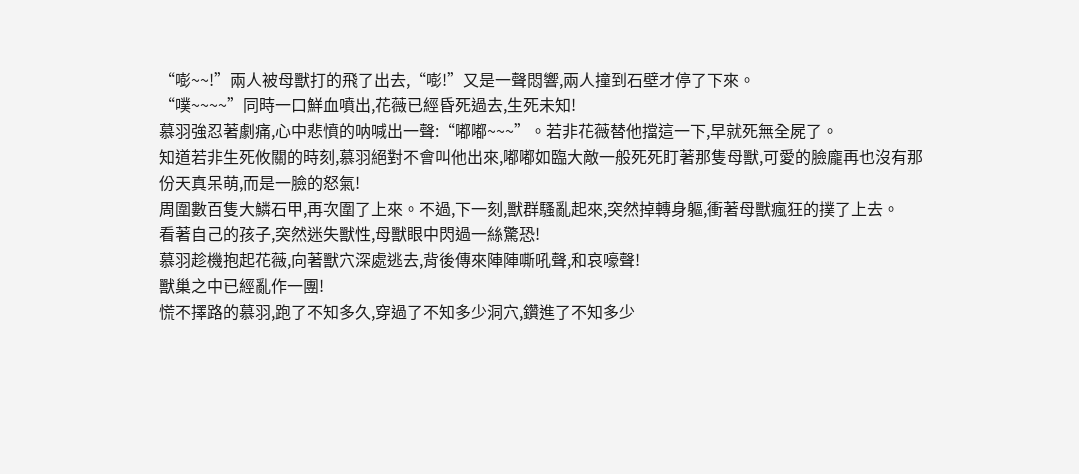“嘭~~!”兩人被母獸打的飛了出去,“嘭!”又是一聲悶響,兩人撞到石壁才停了下來。
“噗~~~~”同時一口鮮血噴出,花薇已經昏死過去,生死未知!
慕羽強忍著劇痛,心中悲憤的呐喊出一聲:“嘟嘟~~~”。若非花薇替他擋這一下,早就死無全屍了。
知道若非生死攸關的時刻,慕羽絕對不會叫他出來,嘟嘟如臨大敵一般死死盯著那隻母獸,可愛的臉龐再也沒有那份天真呆萌,而是一臉的怒氣!
周圍數百隻大鱗石甲,再次圍了上來。不過,下一刻,獸群騷亂起來,突然掉轉身軀,衝著母獸瘋狂的撲了上去。
看著自己的孩子,突然迷失獸性,母獸眼中閃過一絲驚恐!
慕羽趁機抱起花薇,向著獸穴深處逃去,背後傳來陣陣嘶吼聲,和哀嚎聲!
獸巢之中已經亂作一團!
慌不擇路的慕羽,跑了不知多久,穿過了不知多少洞穴,鑽進了不知多少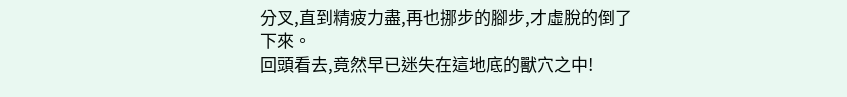分叉,直到精疲力盡,再也挪步的腳步,才虛脫的倒了下來。
回頭看去,竟然早已迷失在這地底的獸穴之中!